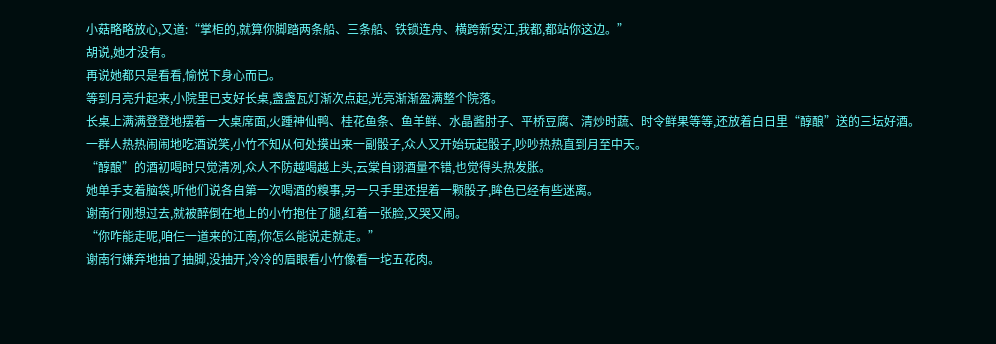小菇略略放心,又道:“掌柜的,就算你脚踏两条船、三条船、铁锁连舟、横跨新安江,我都,都站你这边。”
胡说,她才没有。
再说她都只是看看,愉悦下身心而已。
等到月亮升起来,小院里已支好长桌,盏盏瓦灯渐次点起,光亮渐渐盈满整个院落。
长桌上满满登登地摆着一大桌席面,火踵神仙鸭、桂花鱼条、鱼羊鲜、水晶酱肘子、平桥豆腐、清炒时蔬、时令鲜果等等,还放着白日里“醇酿”送的三坛好酒。
一群人热热闹闹地吃酒说笑,小竹不知从何处摸出来一副骰子,众人又开始玩起骰子,吵吵热热直到月至中天。
“醇酿”的酒初喝时只觉清冽,众人不防越喝越上头,云棠自诩酒量不错,也觉得头热发胀。
她单手支着脑袋,听他们说各自第一次喝酒的糗事,另一只手里还捏着一颗骰子,眸色已经有些迷离。
谢南行刚想过去,就被醉倒在地上的小竹抱住了腿,红着一张脸,又哭又闹。
“你咋能走呢,咱仨一道来的江南,你怎么能说走就走。”
谢南行嫌弃地抽了抽脚,没抽开,冷冷的眉眼看小竹像看一坨五花肉。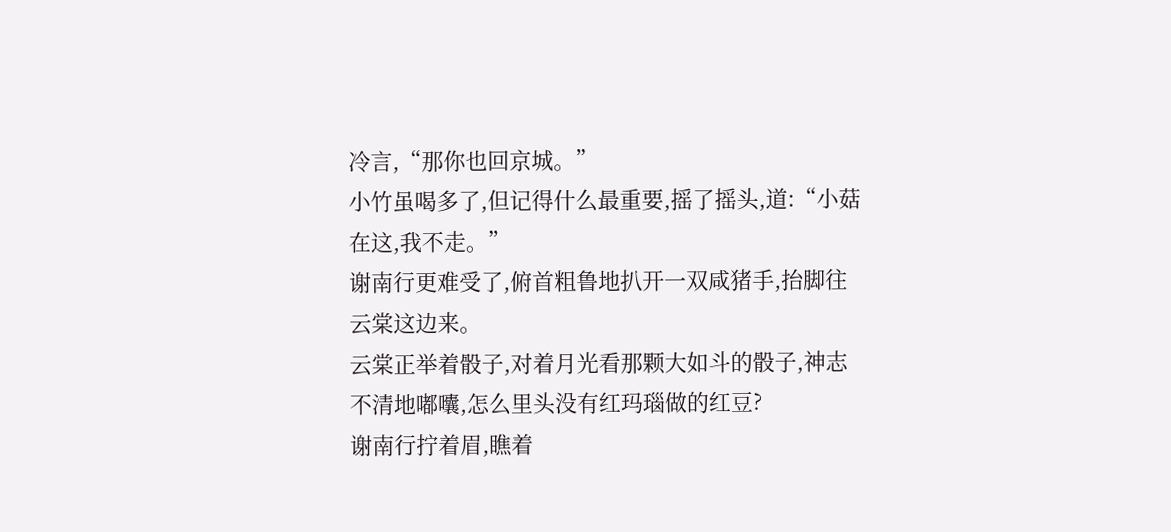冷言,“那你也回京城。”
小竹虽喝多了,但记得什么最重要,摇了摇头,道:“小菇在这,我不走。”
谢南行更难受了,俯首粗鲁地扒开一双咸猪手,抬脚往云棠这边来。
云棠正举着骰子,对着月光看那颗大如斗的骰子,神志不清地嘟囔,怎么里头没有红玛瑙做的红豆?
谢南行拧着眉,瞧着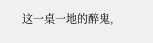这一桌一地的醉鬼,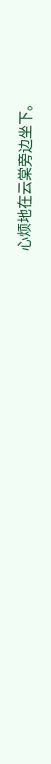心烦地在云棠旁边坐下。